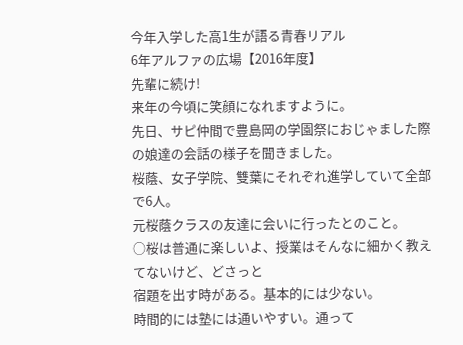今年入学した高1生が語る青春リアル
6年アルファの広場【2016年度】
先輩に続け!
来年の今頃に笑顔になれますように。
先日、サピ仲間で豊島岡の学園祭におじゃました際の娘達の会話の様子を聞きました。
桜蔭、女子学院、雙葉にそれぞれ進学していて全部で6人。
元桜蔭クラスの友達に会いに行ったとのこと。
○桜は普通に楽しいよ、授業はそんなに細かく教えてないけど、どさっと
宿題を出す時がある。基本的には少ない。
時間的には塾には通いやすい。通って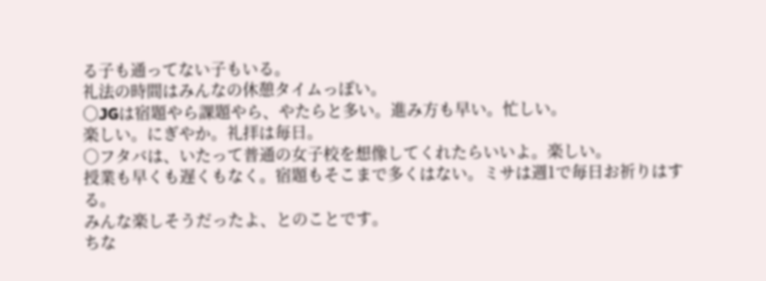る子も通ってない子もいる。
礼法の時間はみんなの休憩タイムっぽい。
○JGは宿題やら課題やら、やたらと多い。進み方も早い。忙しい。
楽しい。にぎやか。礼拝は毎日。
○フタバは、いたって普通の女子校を想像してくれたらいいよ。楽しい。
授業も早くも遅くもなく。宿題もそこまで多くはない。ミサは週1で毎日お祈りはする。
みんな楽しそうだったよ、とのことです。
ちな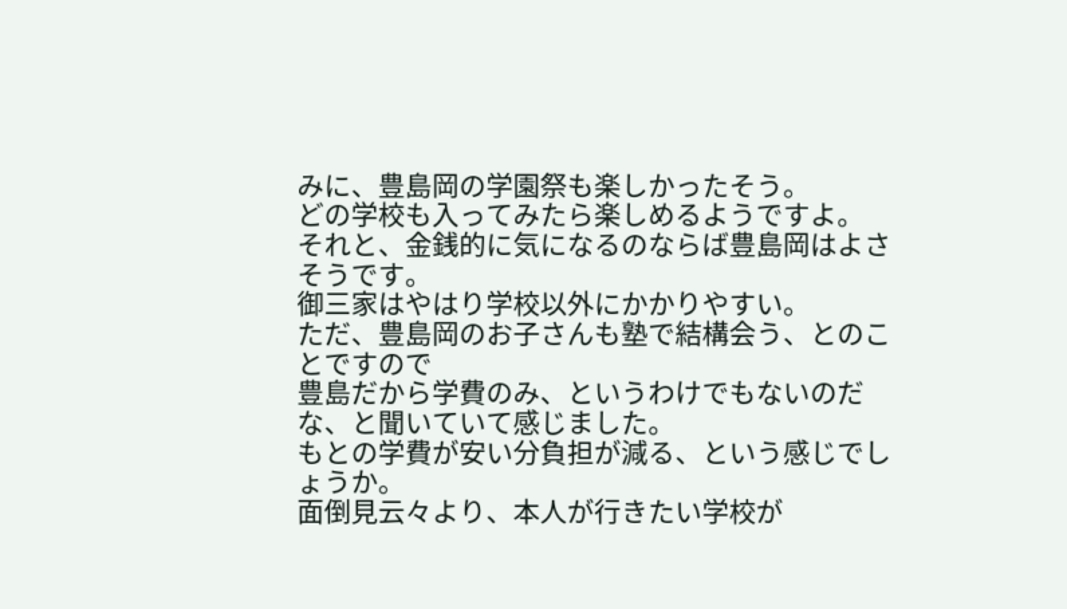みに、豊島岡の学園祭も楽しかったそう。
どの学校も入ってみたら楽しめるようですよ。
それと、金銭的に気になるのならば豊島岡はよさそうです。
御三家はやはり学校以外にかかりやすい。
ただ、豊島岡のお子さんも塾で結構会う、とのことですので
豊島だから学費のみ、というわけでもないのだな、と聞いていて感じました。
もとの学費が安い分負担が減る、という感じでしょうか。
面倒見云々より、本人が行きたい学校が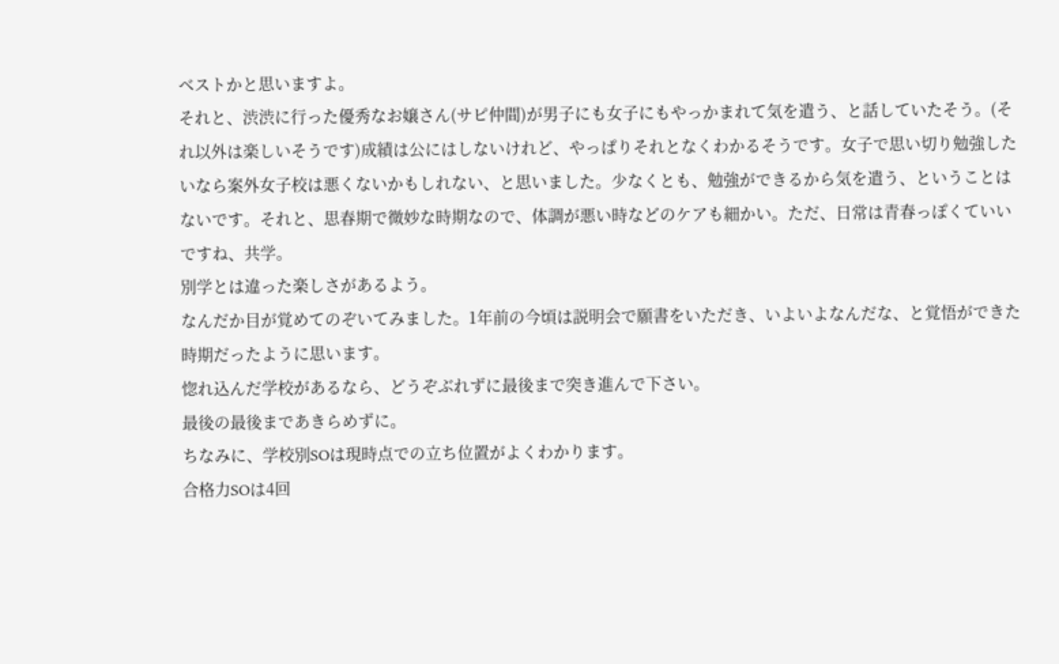ベストかと思いますよ。
それと、渋渋に行った優秀なお嬢さん(サピ仲間)が男子にも女子にもやっかまれて気を遣う、と話していたそう。(それ以外は楽しいそうです)成績は公にはしないけれど、やっぱりそれとなくわかるそうです。女子で思い切り勉強したいなら案外女子校は悪くないかもしれない、と思いました。少なくとも、勉強ができるから気を遣う、ということはないです。それと、思春期で微妙な時期なので、体調が悪い時などのケアも細かい。ただ、日常は青春っぽくていいですね、共学。
別学とは違った楽しさがあるよう。
なんだか目が覚めてのぞいてみました。1年前の今頃は説明会で願書をいただき、いよいよなんだな、と覚悟ができた時期だったように思います。
惚れ込んだ学校があるなら、どうぞぶれずに最後まで突き進んで下さい。
最後の最後まであきらめずに。
ちなみに、学校別SOは現時点での立ち位置がよくわかります。
合格力SOは4回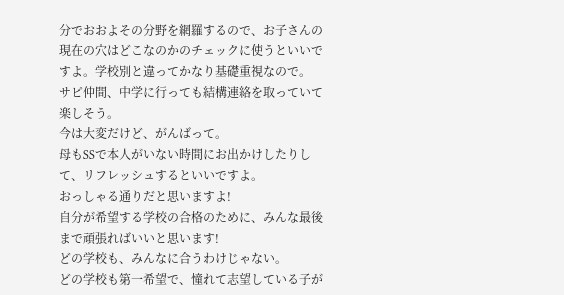分でおおよその分野を網羅するので、お子さんの現在の穴はどこなのかのチェックに使うといいですよ。学校別と違ってかなり基礎重視なので。
サピ仲間、中学に行っても結構連絡を取っていて楽しそう。
今は大変だけど、がんばって。
母もSSで本人がいない時間にお出かけしたりして、リフレッシュするといいですよ。
おっしゃる通りだと思いますよ!
自分が希望する学校の合格のために、みんな最後まで頑張ればいいと思います!
どの学校も、みんなに合うわけじゃない。
どの学校も第一希望で、憧れて志望している子が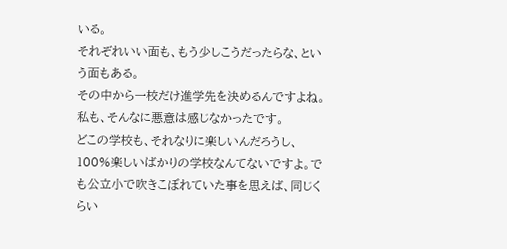いる。
それぞれいい面も、もう少しこうだったらな、という面もある。
その中から一校だけ進学先を決めるんですよね。
私も、そんなに悪意は感じなかったです。
どこの学校も、それなりに楽しいんだろうし、100%楽しいばかりの学校なんてないですよ。でも公立小で吹きこぼれていた事を思えば、同じくらい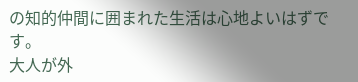の知的仲間に囲まれた生活は心地よいはずです。
大人が外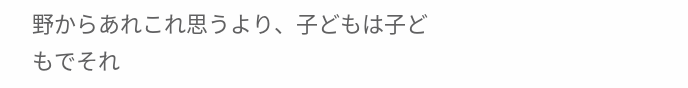野からあれこれ思うより、子どもは子どもでそれ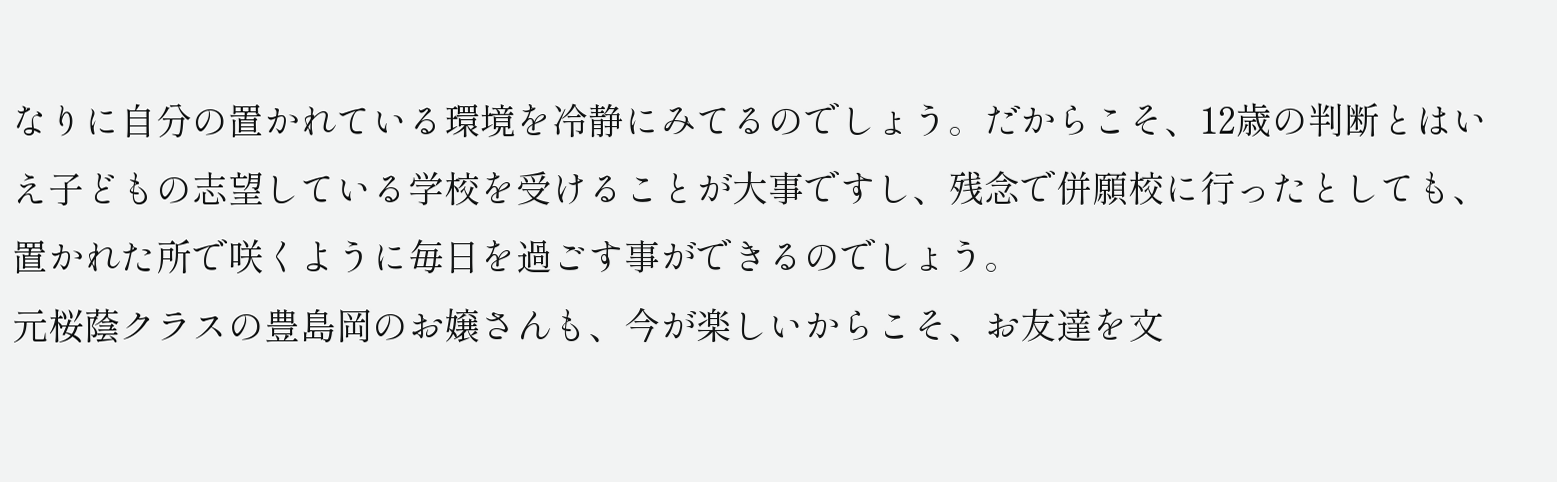なりに自分の置かれている環境を冷静にみてるのでしょう。だからこそ、12歳の判断とはいえ子どもの志望している学校を受けることが大事ですし、残念で併願校に行ったとしても、置かれた所で咲くように毎日を過ごす事ができるのでしょう。
元桜蔭クラスの豊島岡のお嬢さんも、今が楽しいからこそ、お友達を文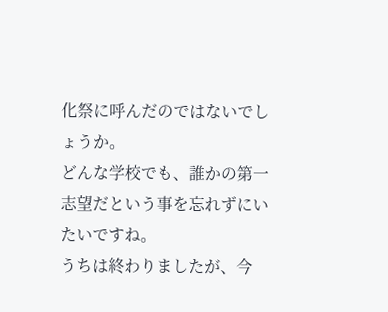化祭に呼んだのではないでしょうか。
どんな学校でも、誰かの第一志望だという事を忘れずにいたいですね。
うちは終わりましたが、今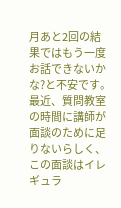月あと2回の結果ではもう一度お話できないかな?と不安です。
最近、質問教室の時間に講師が面談のために足りないらしく、この面談はイレギュラ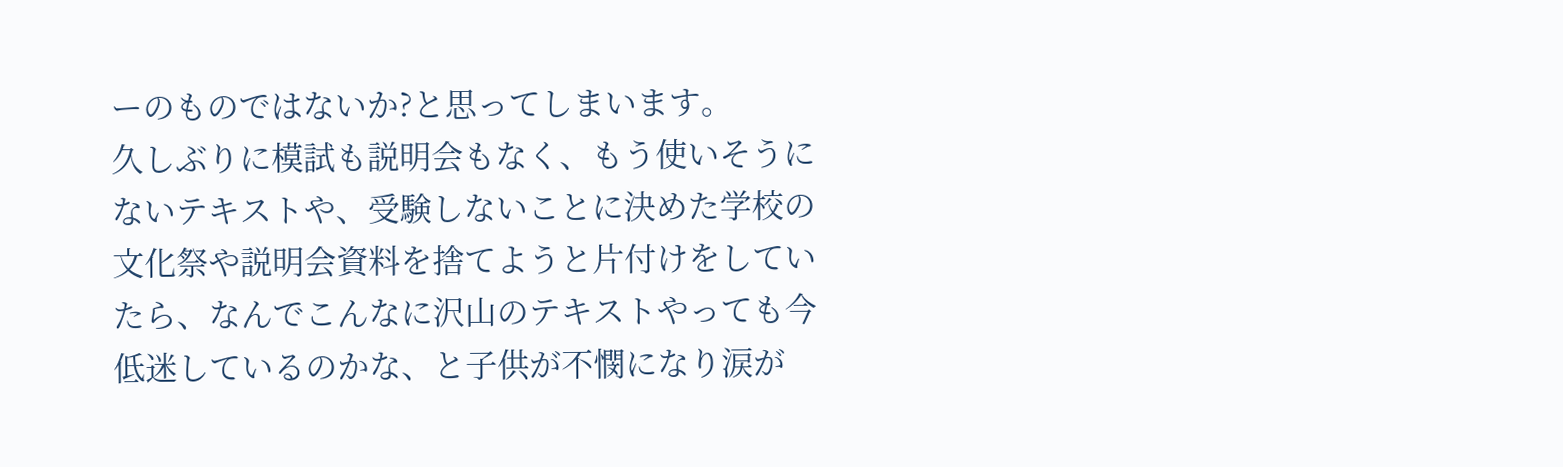ーのものではないか?と思ってしまいます。
久しぶりに模試も説明会もなく、もう使いそうにないテキストや、受験しないことに決めた学校の文化祭や説明会資料を捨てようと片付けをしていたら、なんでこんなに沢山のテキストやっても今低迷しているのかな、と子供が不憫になり涙が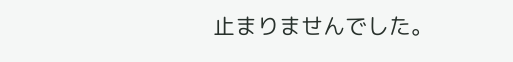止まりませんでした。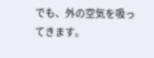でも、外の空気を吸ってきます。